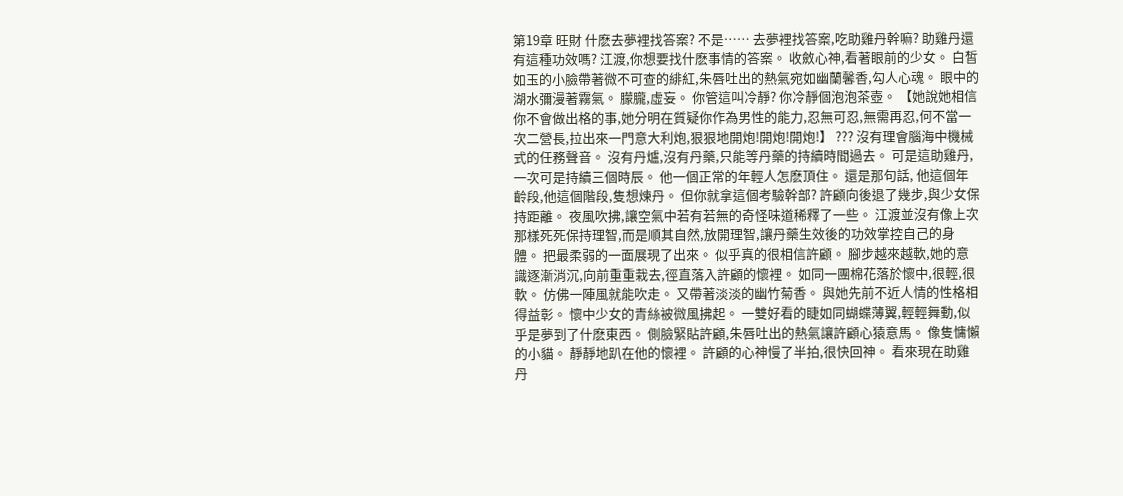第19章 旺財 什麽去夢裡找答案? 不是…… 去夢裡找答案,吃助雞丹幹嘛? 助雞丹還有這種功效嗎? 江渡,你想要找什麽事情的答案。 收斂心神,看著眼前的少女。 白皙如玉的小臉帶著微不可查的緋紅,朱唇吐出的熱氣宛如幽蘭馨香,勾人心魂。 眼中的湖水彌漫著霧氣。 朦朧,虛妄。 你管這叫冷靜? 你冷靜個泡泡茶壺。 【她說她相信你不會做出格的事,她分明在質疑你作為男性的能力,忍無可忍,無需再忍,何不當一次二營長,拉出來一門意大利炮,狠狠地開炮!開炮!開炮!】 ??? 沒有理會腦海中機械式的任務聲音。 沒有丹爐,沒有丹藥,只能等丹藥的持續時間過去。 可是這助雞丹,一次可是持續三個時辰。 他一個正常的年輕人怎麽頂住。 還是那句話, 他這個年齡段,他這個階段,隻想煉丹。 但你就拿這個考驗幹部? 許顧向後退了幾步,與少女保持距離。 夜風吹拂,讓空氣中若有若無的奇怪味道稀釋了一些。 江渡並沒有像上次那樣死死保持理智,而是順其自然,放開理智,讓丹藥生效後的功效掌控自己的身體。 把最柔弱的一面展現了出來。 似乎真的很相信許顧。 腳步越來越軟,她的意識逐漸消沉,向前重重栽去,徑直落入許顧的懷裡。 如同一團棉花落於懷中,很輕,很軟。 仿佛一陣風就能吹走。 又帶著淡淡的幽竹菊香。 與她先前不近人情的性格相得益彰。 懷中少女的青絲被微風拂起。 一雙好看的睫如同蝴蝶薄翼,輕輕舞動,似乎是夢到了什麽東西。 側臉緊貼許顧,朱唇吐出的熱氣讓許顧心猿意馬。 像隻慵懶的小貓。 靜靜地趴在他的懷裡。 許顧的心神慢了半拍,很快回神。 看來現在助雞丹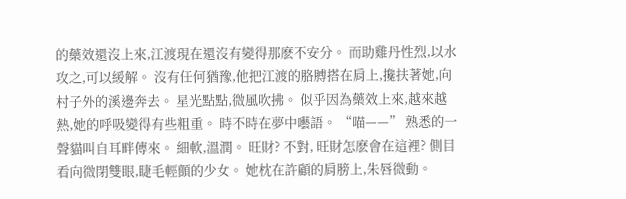的藥效還沒上來,江渡現在還沒有變得那麽不安分。 而助雞丹性烈,以水攻之,可以緩解。 沒有任何猶豫,他把江渡的胳膊搭在肩上,攙扶著她,向村子外的溪邊奔去。 星光點點,微風吹拂。 似乎因為藥效上來,越來越熱,她的呼吸變得有些粗重。 時不時在夢中囈語。 “喵——” 熟悉的一聲貓叫自耳畔傳來。 細軟,溫潤。 旺財? 不對, 旺財怎麽會在這裡? 側目看向微閉雙眼,睫毛輕顫的少女。 她枕在許顧的肩膀上,朱唇微動。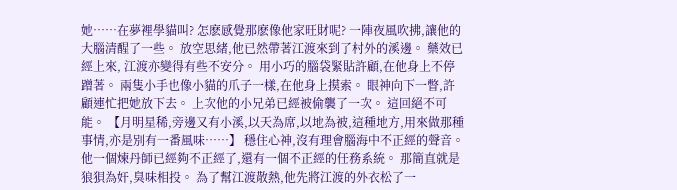她……在夢裡學貓叫? 怎麽感覺那麽像他家旺財呢? 一陣夜風吹拂,讓他的大腦清醒了一些。 放空思緒,他已然帶著江渡來到了村外的溪邊。 藥效已經上來, 江渡亦變得有些不安分。 用小巧的腦袋緊貼許顧,在他身上不停蹭著。 兩隻小手也像小貓的爪子一樣,在他身上摸索。 眼神向下一瞥,許顧連忙把她放下去。 上次他的小兄弟已經被偷襲了一次。 這回絕不可能。 【月明星稀,旁邊又有小溪,以天為席,以地為被,這種地方,用來做那種事情,亦是別有一番風味……】 穩住心神,沒有理會腦海中不正經的聲音。 他一個煉丹師已經夠不正經了,還有一個不正經的任務系統。 那簡直就是狼狽為奸,臭味相投。 為了幫江渡散熱,他先將江渡的外衣松了一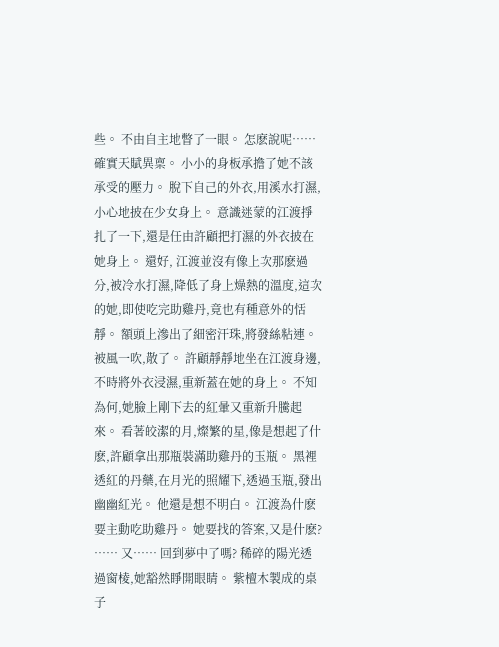些。 不由自主地瞥了一眼。 怎麽說呢…… 確實天賦異稟。 小小的身板承擔了她不該承受的壓力。 脫下自己的外衣,用溪水打濕,小心地披在少女身上。 意識迷蒙的江渡掙扎了一下,還是任由許顧把打濕的外衣披在她身上。 還好, 江渡並沒有像上次那麽過分,被冷水打濕,降低了身上燥熱的溫度,這次的她,即使吃完助雞丹,竟也有種意外的恬靜。 額頭上滲出了細密汗珠,將發絲粘連。 被風一吹,散了。 許顧靜靜地坐在江渡身邊,不時將外衣浸濕,重新蓋在她的身上。 不知為何,她臉上剛下去的紅暈又重新升騰起來。 看著皎潔的月,燦繁的星,像是想起了什麽,許顧拿出那瓶裝滿助雞丹的玉瓶。 黑裡透紅的丹藥,在月光的照耀下,透過玉瓶,發出幽幽紅光。 他還是想不明白。 江渡為什麽要主動吃助雞丹。 她要找的答案,又是什麽? …… 又…… 回到夢中了嗎? 稀碎的陽光透過窗棱,她豁然睜開眼睛。 紫檀木製成的桌子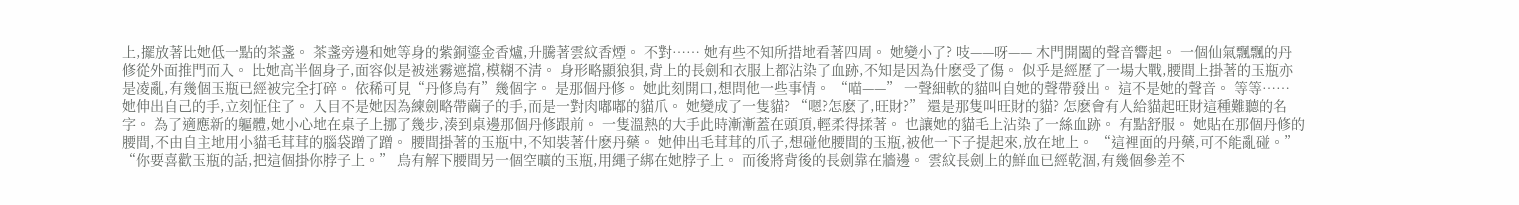上,擺放著比她低一點的茶盞。 茶盞旁邊和她等身的紫銅鎏金香爐,升騰著雲紋香煙。 不對…… 她有些不知所措地看著四周。 她變小了? 吱——呀—— 木門開闔的聲音響起。 一個仙氣飄飄的丹修從外面推門而入。 比她高半個身子,面容似是被迷霧遮擋,模糊不清。 身形略顯狼狽,背上的長劍和衣服上都沾染了血跡,不知是因為什麽受了傷。 似乎是經歷了一場大戰,腰間上掛著的玉瓶亦是凌亂,有幾個玉瓶已經被完全打碎。 依稀可見“丹修烏有”幾個字。 是那個丹修。 她此刻開口,想問他一些事情。 “喵——” 一聲細軟的貓叫自她的聲帶發出。 這不是她的聲音。 等等…… 她伸出自己的手,立刻怔住了。 入目不是她因為練劍略帶繭子的手,而是一對肉嘟嘟的貓爪。 她變成了一隻貓? “嗯?怎麽了,旺財?” 還是那隻叫旺財的貓? 怎麽會有人給貓起旺財這種難聽的名字。 為了適應新的軀體,她小心地在桌子上挪了幾步,湊到桌邊那個丹修跟前。 一隻溫熱的大手此時漸漸蓋在頭頂,輕柔得揉著。 也讓她的貓毛上沾染了一絲血跡。 有點舒服。 她貼在那個丹修的腰間,不由自主地用小貓毛茸茸的腦袋蹭了蹭。 腰間掛著的玉瓶中,不知裝著什麽丹藥。 她伸出毛茸茸的爪子,想碰他腰間的玉瓶,被他一下子提起來,放在地上。 “這裡面的丹藥,可不能亂碰。” “你要喜歡玉瓶的話,把這個掛你脖子上。” 烏有解下腰間另一個空曠的玉瓶,用繩子綁在她脖子上。 而後將背後的長劍靠在牆邊。 雲紋長劍上的鮮血已經乾涸,有幾個參差不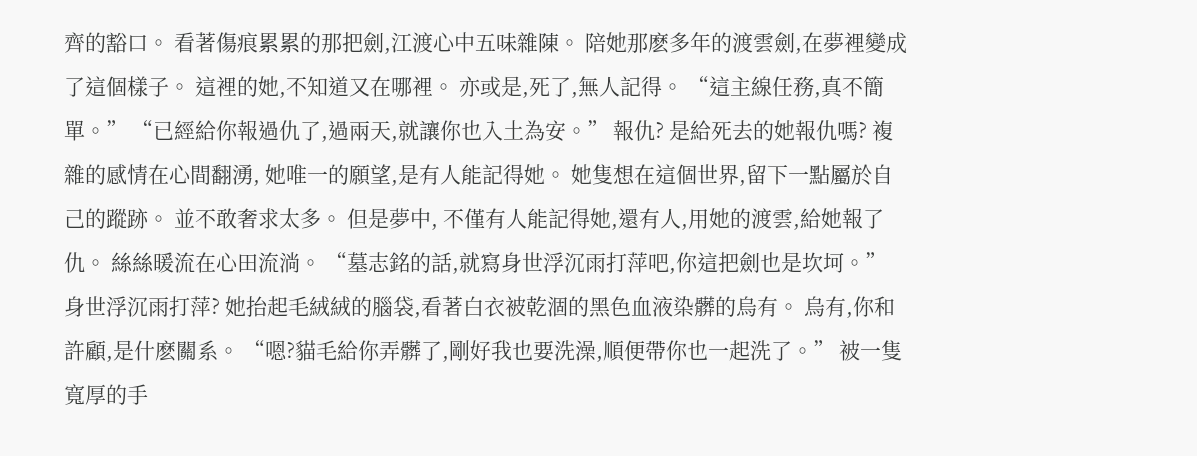齊的豁口。 看著傷痕累累的那把劍,江渡心中五味雜陳。 陪她那麽多年的渡雲劍,在夢裡變成了這個樣子。 這裡的她,不知道又在哪裡。 亦或是,死了,無人記得。 “這主線任務,真不簡單。” “已經給你報過仇了,過兩天,就讓你也入土為安。” 報仇? 是給死去的她報仇嗎? 複雜的感情在心間翻湧, 她唯一的願望,是有人能記得她。 她隻想在這個世界,留下一點屬於自己的蹤跡。 並不敢奢求太多。 但是夢中, 不僅有人能記得她,還有人,用她的渡雲,給她報了仇。 絲絲暖流在心田流淌。 “墓志銘的話,就寫身世浮沉雨打萍吧,你這把劍也是坎坷。” 身世浮沉雨打萍? 她抬起毛絨絨的腦袋,看著白衣被乾涸的黑色血液染髒的烏有。 烏有,你和許顧,是什麽關系。 “嗯?貓毛給你弄髒了,剛好我也要洗澡,順便帶你也一起洗了。” 被一隻寬厚的手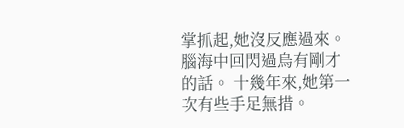掌抓起,她沒反應過來。 腦海中回閃過烏有剛才的話。 十幾年來,她第一次有些手足無措。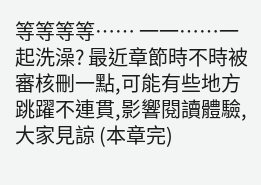等等等等…… 一一……一起洗澡? 最近章節時不時被審核刪一點,可能有些地方跳躍不連貫,影響閱讀體驗,大家見諒 (本章完)